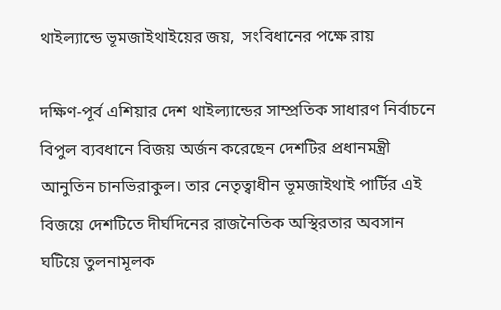থাইল্যান্ডে ভূমজাইথাইয়ের জয়,  সংবিধানের পক্ষে রায়

দক্ষিণ-পূর্ব এশিয়ার দেশ থাইল্যান্ডের সাম্প্রতিক সাধারণ নির্বাচনে বিপুল ব্যবধানে বিজয় অর্জন করেছেন দেশটির প্রধানমন্ত্রী আনুতিন চানভিরাকুল। তার নেতৃত্বাধীন ভূমজাইথাই পার্টির এই বিজয়ে দেশটিতে দীর্ঘদিনের রাজনৈতিক অস্থিরতার অবসান ঘটিয়ে তুলনামূলক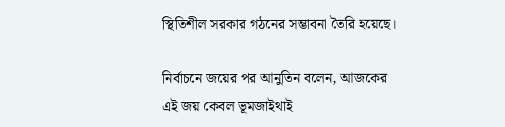স্থিতিশীল সরকার গঠনের সম্ভাবনা তৈরি হয়েছে।

নির্বাচনে জয়ের পর আনুতিন বলেন, আজকের এই জয় কেবল ভূমজাইথাই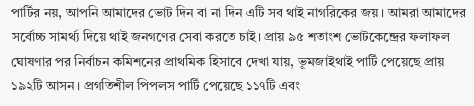পার্টির নয়, আপনি আমাদের ভোট দিন বা না দিন এটি সব থাই নাগরিকের জয়। আমরা আমাদের সর্বোচ্চ সামর্থ্য দিয়ে থাই জনগণের সেবা করতে চাই। প্রায় ৯৫ শতাংশ ভোটকেন্দ্রের ফলাফল ঘোষণার পর নির্বাচন কমিশনের প্রাথমিক হিসাবে দেখা যায়, ভূমজাইথাই পার্টি পেয়েছে প্রায় ১৯২টি আসন। প্রগতিশীল পিপলস পার্টি পেয়েছে ১১৭টি এবং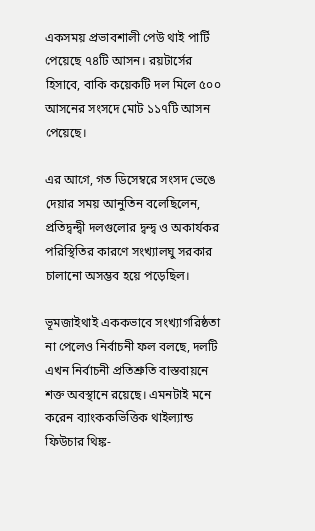একসময় প্রভাবশালী পেউ থাই পার্টি পেয়েছে ৭৪টি আসন। রয়টার্সের হিসাবে, বাকি কয়েকটি দল মিলে ৫০০ আসনের সংসদে মোট ১১৭টি আসন পেয়েছে।

এর আগে, গত ডিসেম্বরে সংসদ ভেঙে দেয়ার সময় আনুতিন বলেছিলেন, প্রতিদ্বন্দ্বী দলগুলোর দ্বন্দ্ব ও অকার্যকর পরিস্থিতির কারণে সংখ্যালঘু সরকার চালানো অসম্ভব হয়ে পড়েছিল।

ভূমজাইথাই এককভাবে সংখ্যাগরিষ্ঠতা না পেলেও নির্বাচনী ফল বলছে, দলটি এখন নির্বাচনী প্রতিশ্রুতি বাস্তবায়নে শক্ত অবস্থানে রয়েছে। এমনটাই মনে করেন ব্যাংককভিত্তিক থাইল্যান্ড ফিউচার থিঙ্ক-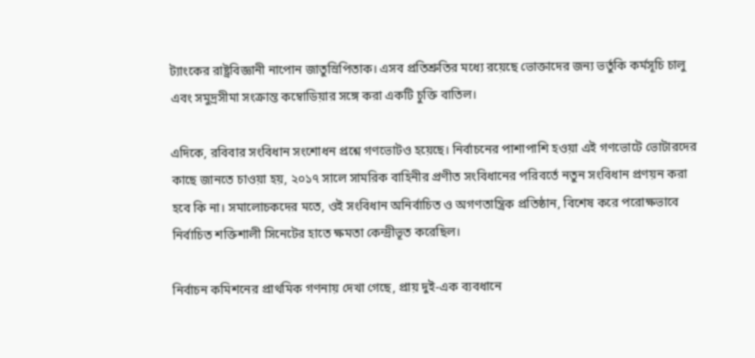ট্যাংকের রাষ্ট্রবিজ্ঞানী নাপোন জাতুস্রিপিতাক। এসব প্রতিশ্রুতির মধ্যে রয়েছে ভোক্তাদের জন্য ভর্তুকি কর্মসূচি চালু এবং সমুদ্রসীমা সংক্রান্ত কম্বোডিয়ার সঙ্গে করা একটি চুক্তি বাতিল।

এদিকে, রবিবার সংবিধান সংশোধন প্রশ্নে গণভোটও হয়েছে। নির্বাচনের পাশাপাশি হওয়া এই গণভোটে ভোটারদের কাছে জানতে চাওয়া হয়, ২০১৭ সালে সামরিক বাহিনীর প্রণীত সংবিধানের পরিবর্তে নতুন সংবিধান প্রণয়ন করা হবে কি না। সমালোচকদের মতে, ওই সংবিধান অনির্বাচিত ও অগণতান্ত্রিক প্রতিষ্ঠান, বিশেষ করে পরোক্ষভাবে নির্বাচিত শক্তিশালী সিনেটের হাতে ক্ষমতা কেন্দ্রীভূত করেছিল।

নির্বাচন কমিশনের প্রাথমিক গণনায় দেখা গেছে, প্রায় দুই-এক ব্যবধানে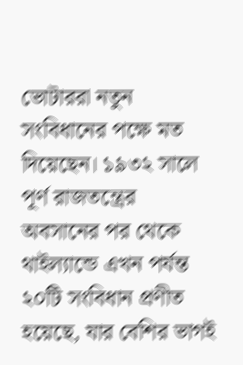ভোটাররা নতুন সংবিধানের পক্ষে মত দিয়েছেন। ১৯৩২ সালে পূর্ণ রাজতন্ত্রের অবসানের পর থেকে থাইল্যান্ডে এখন পর্যন্ত ২০টি সংবিধান প্রণীত হয়েছে, যার বেশির ভাগই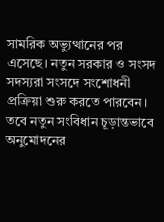সামরিক অভ্যুত্থানের পর এসেছে। নতুন সরকার ও সংসদ সদস্যরা সংসদে সংশোধনী প্রক্রিয়া শুরু করতে পারবেন। তবে নতুন সংবিধান চূড়ান্তভাবে অনুমোদনের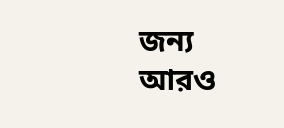জন্য আরও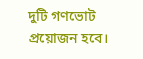দুটি গণভোট প্রয়োজন হবে।